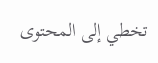تخطي إلى المحتوى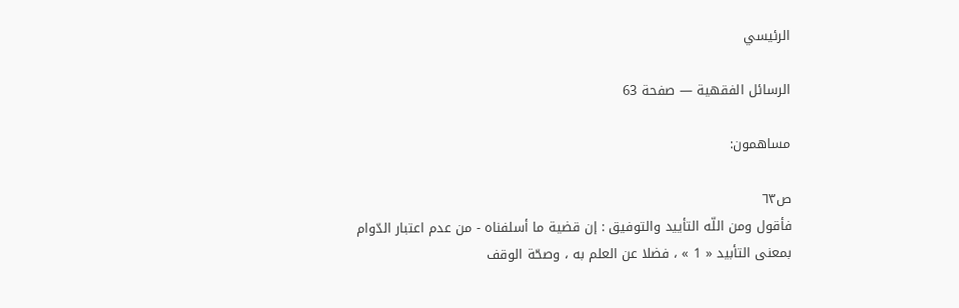الرئيسي

الرسائل الفقهية — صفحة 63

مساهمون:

ص٦٣
فأقول ومن اللّه التأييد والتوفيق : إن قضية ما أسلفناه - من عدم اعتبار الدّوام بمعنى التأبيد « 1 » ، فضلا عن العلم به ، وصحّة الوقف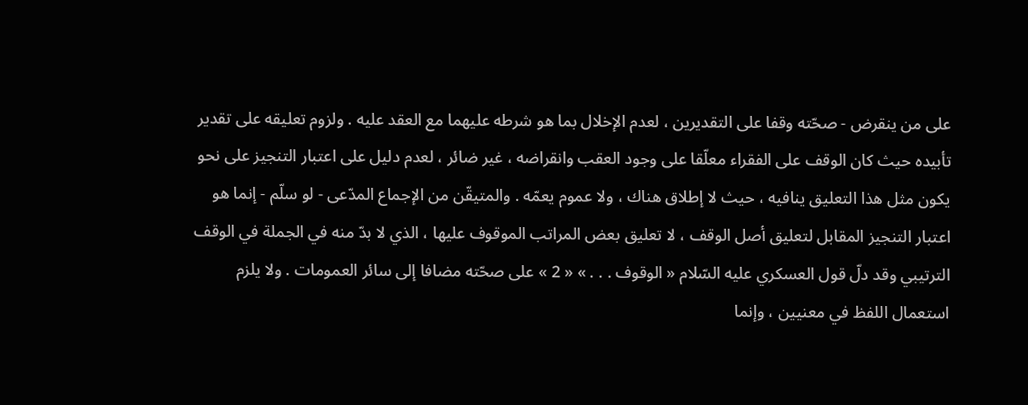على من ينقرض - صحّته وقفا على التقديرين ، لعدم الإخلال بما هو شرطه عليهما مع العقد عليه . ولزوم تعليقه على تقدير تأبيده حيث كان الوقف على الفقراء معلّقا على وجود العقب وانقراضه ، غير ضائر ، لعدم دليل على اعتبار التنجيز على نحو يكون مثل هذا التعليق ينافيه ، حيث لا إطلاق هناك ، ولا عموم يعمّه . والمتيقّن من الإجماع المدّعى - لو سلّم - إنما هو اعتبار التنجيز المقابل لتعليق أصل الوقف ، لا تعليق بعض المراتب الموقوف عليها ، الذي لا بدّ منه في الجملة في الوقف الترتيبي وقد دلّ قول العسكري عليه السّلام « الوقوف . . . » « 2 » على صحّته مضافا إلى سائر العمومات . ولا يلزم استعمال اللفظ في معنيين ، وإنما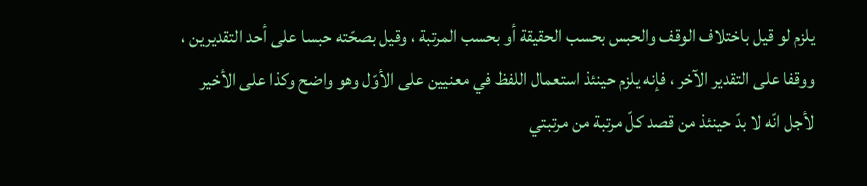يلزم لو قيل باختلاف الوقف والحبس بحسب الحقيقة أو بحسب المرتبة ، وقيل بصحّته حبسا على أحد التقديرين ، ووقفا على التقدير الآخر ، فإنه يلزم حينئذ استعمال اللفظ في معنيين على الأوّل وهو واضح وكذا على الأخير لأجل انّه لا بدّ حينئذ من قصد كلّ مرتبة من مرتبتي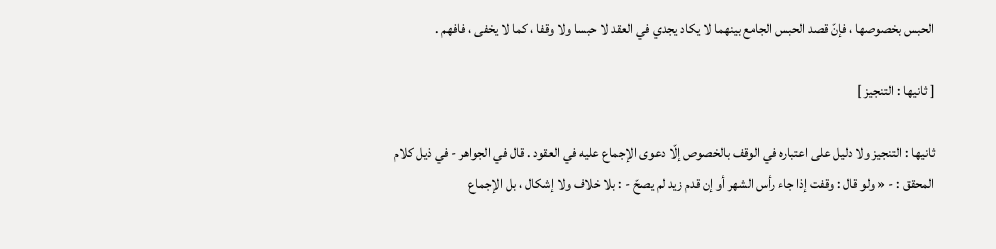الحبس بخصوصها ، فإنّ قصد الحبس الجامع بينهما لا يكاد يجدي في العقد لا حبسا ولا وقفا ، كما لا يخفى ، فافهم .

[ ثانيها : التنجيز ]

ثانيها : التنجيز ولا دليل على اعتباره في الوقف بالخصوص إلّا دعوى الإجماع عليه في العقود . قال في الجواهر - في ذيل كلام المحقق : - « ولو قال : وقفت إذا جاء رأس الشهر أو إن قدم زيد لم يصحّ - : بلا خلاف ولا إشكال ، بل الإجماع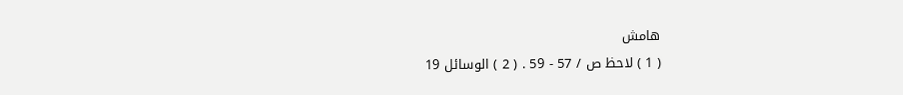هامش
( 1 ) لاحظ ص / 57 - 59 . ( 2 ) الوسائل 19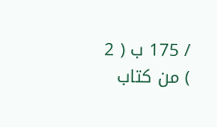/ 175 ب ( 2 ) من كتاب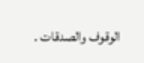الوقوف والصدقات .